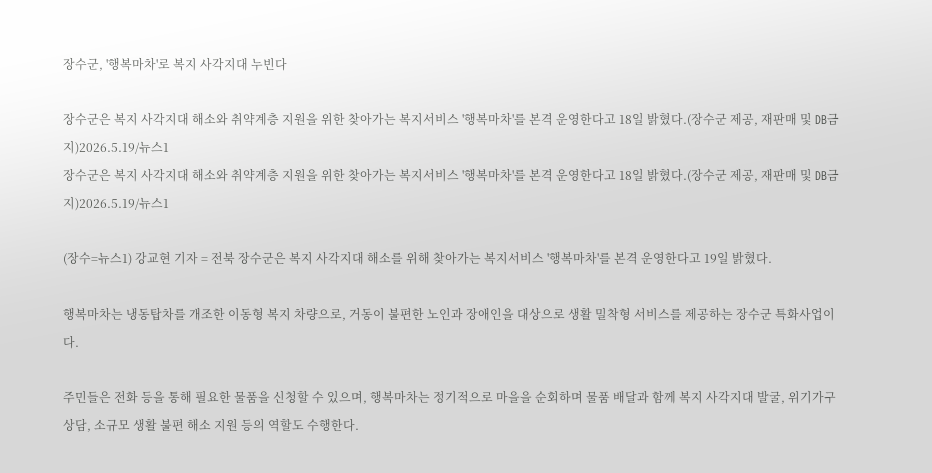장수군, '행복마차'로 복지 사각지대 누빈다

장수군은 복지 사각지대 해소와 취약계층 지원을 위한 찾아가는 복지서비스 '행복마차'를 본격 운영한다고 18일 밝혔다.(장수군 제공, 재판매 및 DB금지)2026.5.19/뉴스1
장수군은 복지 사각지대 해소와 취약계층 지원을 위한 찾아가는 복지서비스 '행복마차'를 본격 운영한다고 18일 밝혔다.(장수군 제공, 재판매 및 DB금지)2026.5.19/뉴스1

(장수=뉴스1) 강교현 기자 = 전북 장수군은 복지 사각지대 해소를 위해 찾아가는 복지서비스 '행복마차'를 본격 운영한다고 19일 밝혔다.

행복마차는 냉동탑차를 개조한 이동형 복지 차량으로, 거동이 불편한 노인과 장애인을 대상으로 생활 밀착형 서비스를 제공하는 장수군 특화사업이다.

주민들은 전화 등을 통해 필요한 물품을 신청할 수 있으며, 행복마차는 정기적으로 마을을 순회하며 물품 배달과 함께 복지 사각지대 발굴, 위기가구 상담, 소규모 생활 불편 해소 지원 등의 역할도 수행한다.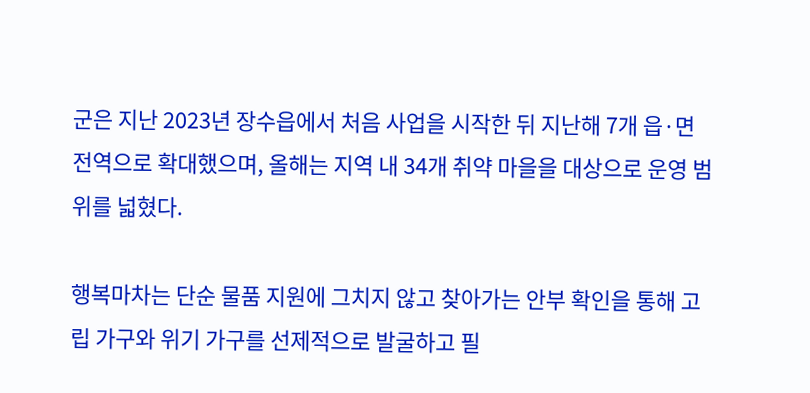군은 지난 2023년 장수읍에서 처음 사업을 시작한 뒤 지난해 7개 읍·면 전역으로 확대했으며, 올해는 지역 내 34개 취약 마을을 대상으로 운영 범위를 넓혔다.

행복마차는 단순 물품 지원에 그치지 않고 찾아가는 안부 확인을 통해 고립 가구와 위기 가구를 선제적으로 발굴하고 필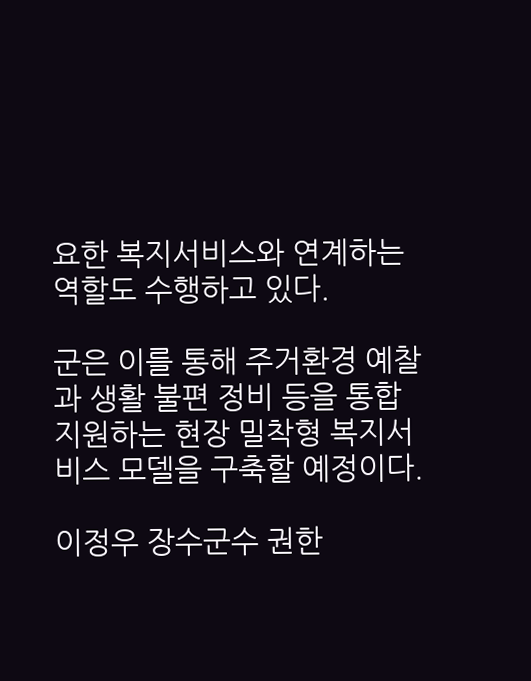요한 복지서비스와 연계하는 역할도 수행하고 있다.

군은 이를 통해 주거환경 예찰과 생활 불편 정비 등을 통합 지원하는 현장 밀착형 복지서비스 모델을 구축할 예정이다.

이정우 장수군수 권한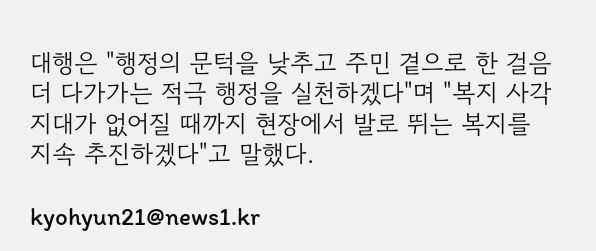대행은 "행정의 문턱을 낮추고 주민 곁으로 한 걸음 더 다가가는 적극 행정을 실천하겠다"며 "복지 사각지대가 없어질 때까지 현장에서 발로 뛰는 복지를 지속 추진하겠다"고 말했다.

kyohyun21@news1.kr